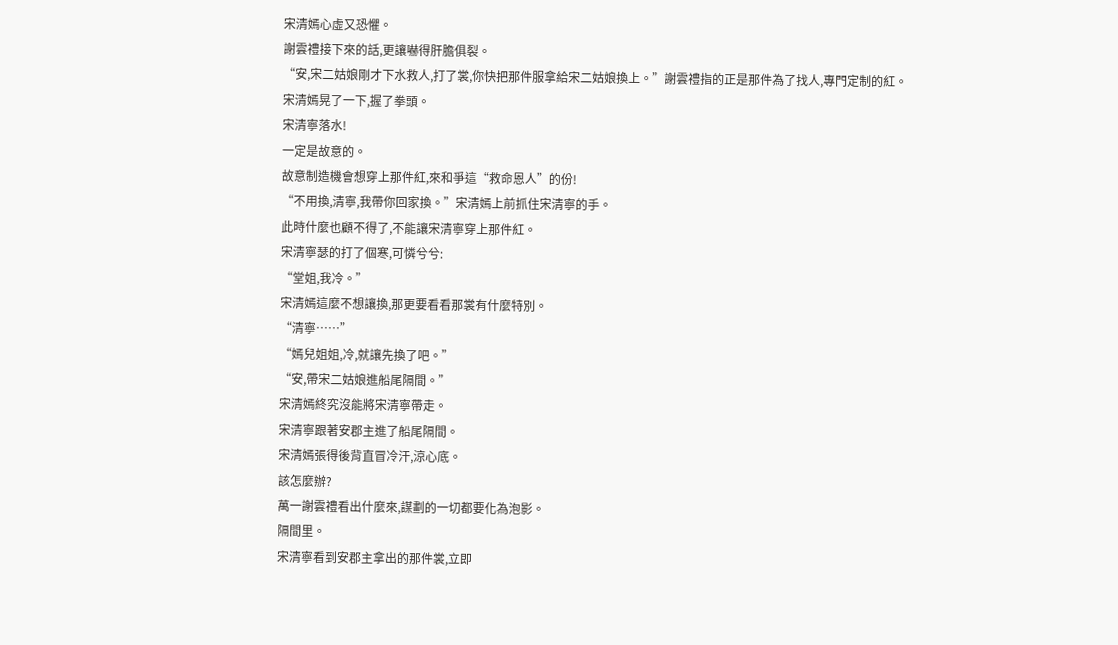宋清嫣心虛又恐懼。
謝雲禮接下來的話,更讓嚇得肝膽俱裂。
“安,宋二姑娘剛才下水救人,打了裳,你快把那件服拿給宋二姑娘換上。”謝雲禮指的正是那件為了找人,專門定制的紅。
宋清嫣晃了一下,握了拳頭。
宋清寧落水!
一定是故意的。
故意制造機會想穿上那件紅,來和爭這“救命恩人”的份!
“不用換,清寧,我帶你回家換。”宋清嫣上前抓住宋清寧的手。
此時什麼也顧不得了,不能讓宋清寧穿上那件紅。
宋清寧瑟的打了個寒,可憐兮兮:
“堂姐,我冷。”
宋清嫣這麼不想讓換,那更要看看那裳有什麼特別。
“清寧……”
“嫣兒姐姐,冷,就讓先換了吧。”
“安,帶宋二姑娘進船尾隔間。”
宋清嫣終究沒能將宋清寧帶走。
宋清寧跟著安郡主進了船尾隔間。
宋清嫣張得後背直冒冷汗,涼心底。
該怎麼辦?
萬一謝雲禮看出什麼來,謀劃的一切都要化為泡影。
隔間里。
宋清寧看到安郡主拿出的那件裳,立即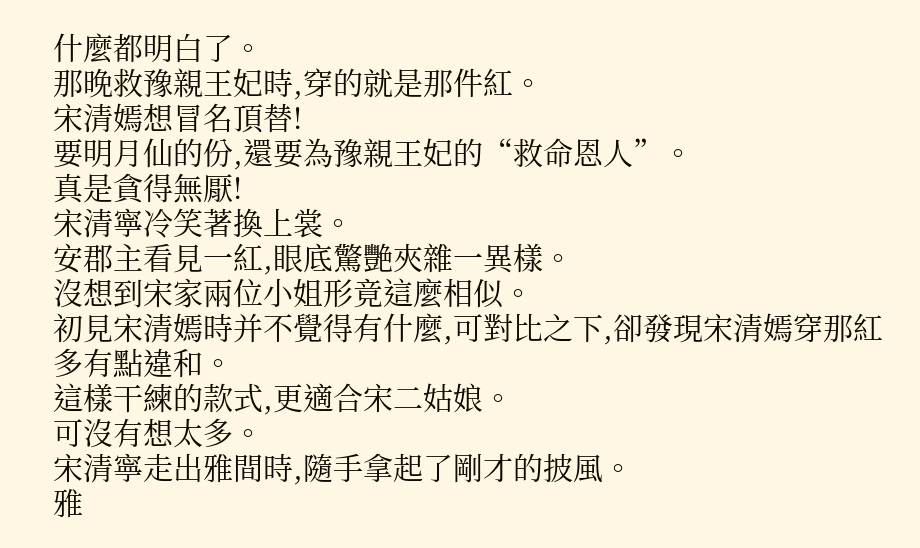什麼都明白了。
那晚救豫親王妃時,穿的就是那件紅。
宋清嫣想冒名頂替!
要明月仙的份,還要為豫親王妃的“救命恩人”。
真是貪得無厭!
宋清寧冷笑著換上裳。
安郡主看見一紅,眼底驚艷夾雜一異樣。
沒想到宋家兩位小姐形竟這麼相似。
初見宋清嫣時并不覺得有什麼,可對比之下,卻發現宋清嫣穿那紅多有點違和。
這樣干練的款式,更適合宋二姑娘。
可沒有想太多。
宋清寧走出雅間時,隨手拿起了剛才的披風。
雅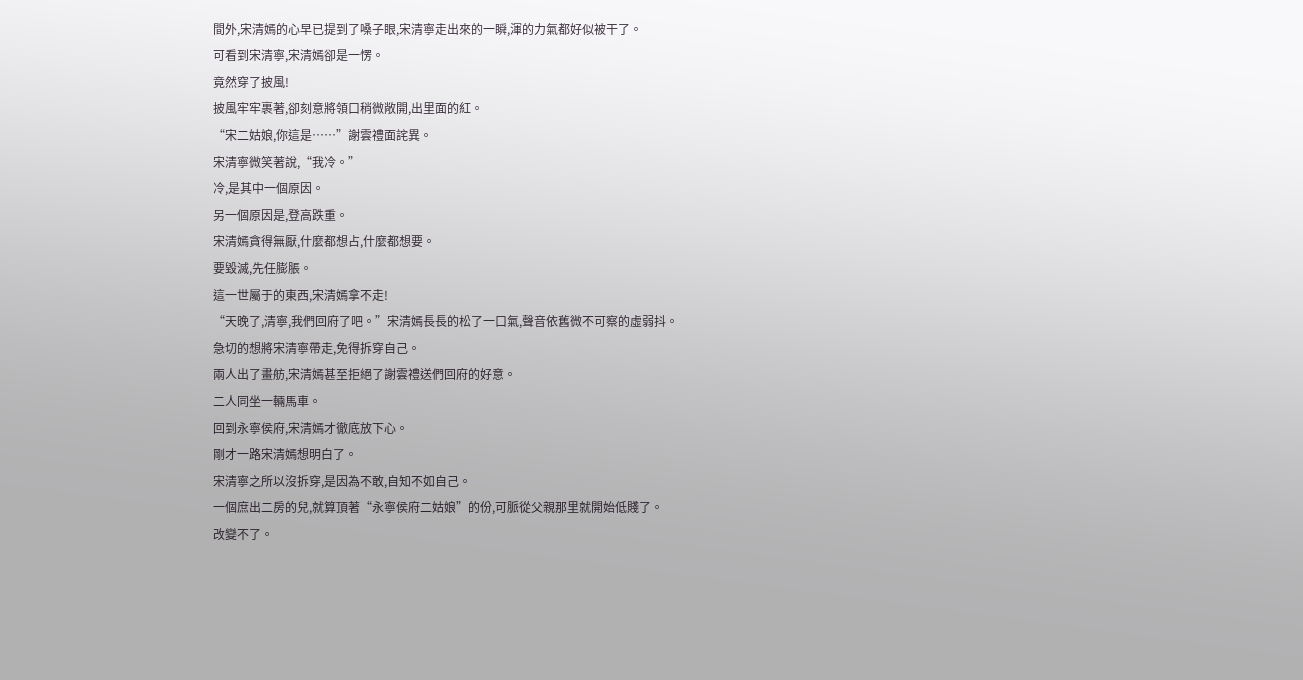間外,宋清嫣的心早已提到了嗓子眼,宋清寧走出來的一瞬,渾的力氣都好似被干了。
可看到宋清寧,宋清嫣卻是一愣。
竟然穿了披風!
披風牢牢裹著,卻刻意將領口稍微敞開,出里面的紅。
“宋二姑娘,你這是……”謝雲禮面詫異。
宋清寧微笑著說,“我冷。”
冷,是其中一個原因。
另一個原因是,登高跌重。
宋清嫣貪得無厭,什麼都想占,什麼都想要。
要毀滅,先任膨脹。
這一世屬于的東西,宋清嫣拿不走!
“天晚了,清寧,我們回府了吧。”宋清嫣長長的松了一口氣,聲音依舊微不可察的虛弱抖。
急切的想將宋清寧帶走,免得拆穿自己。
兩人出了畫舫,宋清嫣甚至拒絕了謝雲禮送們回府的好意。
二人同坐一輛馬車。
回到永寧侯府,宋清嫣才徹底放下心。
剛才一路宋清嫣想明白了。
宋清寧之所以沒拆穿,是因為不敢,自知不如自己。
一個庶出二房的兒,就算頂著“永寧侯府二姑娘”的份,可脈從父親那里就開始低賤了。
改變不了。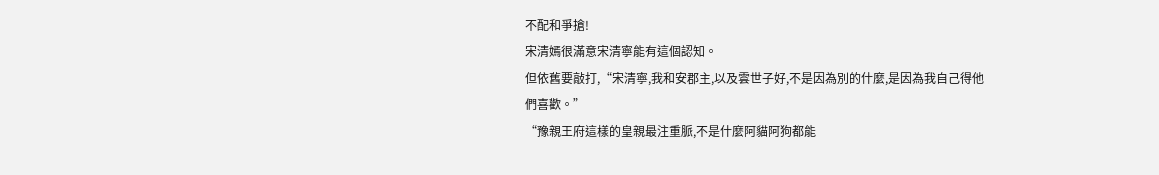不配和爭搶!
宋清嫣很滿意宋清寧能有這個認知。
但依舊要敲打,“宋清寧,我和安郡主,以及雲世子好,不是因為別的什麼,是因為我自己得他們喜歡。”
“豫親王府這樣的皇親最注重脈,不是什麼阿貓阿狗都能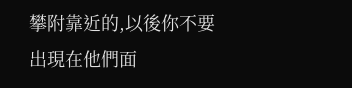攀附靠近的,以後你不要出現在他們面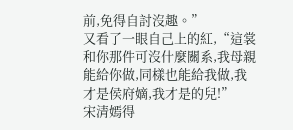前,免得自討沒趣。”
又看了一眼自己上的紅,“這裳和你那件可沒什麼關系,我母親能給你做,同樣也能給我做,我才是侯府嫡,我才是的兒!”
宋清嫣得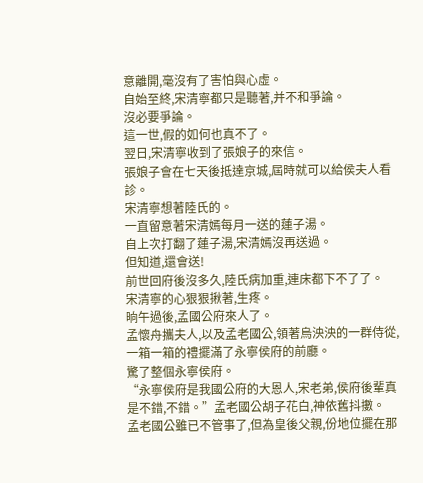意離開,毫沒有了害怕與心虛。
自始至終,宋清寧都只是聽著,并不和爭論。
沒必要爭論。
這一世,假的如何也真不了。
翌日,宋清寧收到了張娘子的來信。
張娘子會在七天後抵達京城,屆時就可以給侯夫人看診。
宋清寧想著陸氏的。
一直留意著宋清嫣每月一送的蓮子湯。
自上次打翻了蓮子湯,宋清嫣沒再送過。
但知道,還會送!
前世回府後沒多久,陸氏病加重,連床都下不了了。
宋清寧的心狠狠揪著,生疼。
晌午過後,孟國公府來人了。
孟懷舟攜夫人,以及孟老國公,領著烏泱泱的一群侍從,一箱一箱的禮擺滿了永寧侯府的前廳。
驚了整個永寧侯府。
“永寧侯府是我國公府的大恩人,宋老弟,侯府後輩真是不錯,不錯。”孟老國公胡子花白,神依舊抖擻。
孟老國公雖已不管事了,但為皇後父親,份地位擺在那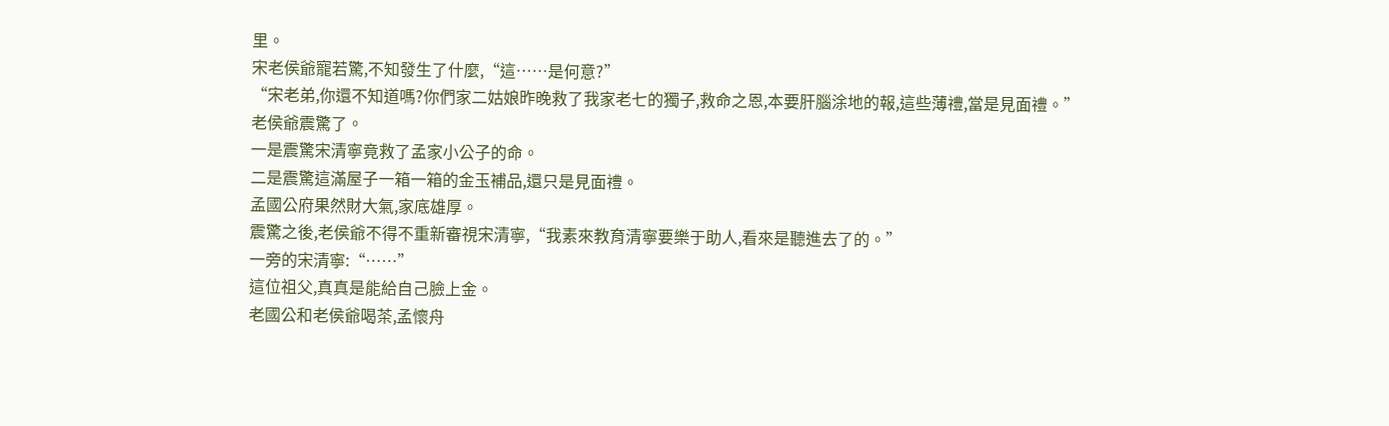里。
宋老侯爺寵若驚,不知發生了什麼,“這……是何意?”
“宋老弟,你還不知道嗎?你們家二姑娘昨晚救了我家老七的獨子,救命之恩,本要肝腦涂地的報,這些薄禮,當是見面禮。”
老侯爺震驚了。
一是震驚宋清寧竟救了孟家小公子的命。
二是震驚這滿屋子一箱一箱的金玉補品,還只是見面禮。
孟國公府果然財大氣,家底雄厚。
震驚之後,老侯爺不得不重新審視宋清寧,“我素來教育清寧要樂于助人,看來是聽進去了的。”
一旁的宋清寧:“……”
這位祖父,真真是能給自己臉上金。
老國公和老侯爺喝茶,孟懷舟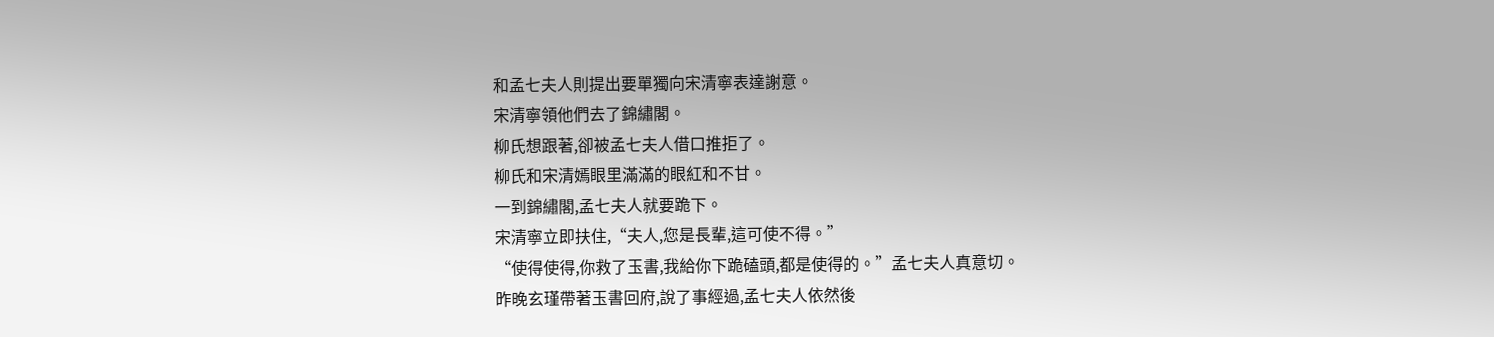和孟七夫人則提出要單獨向宋清寧表達謝意。
宋清寧領他們去了錦繡閣。
柳氏想跟著,卻被孟七夫人借口推拒了。
柳氏和宋清嫣眼里滿滿的眼紅和不甘。
一到錦繡閣,孟七夫人就要跪下。
宋清寧立即扶住,“夫人,您是長輩,這可使不得。”
“使得使得,你救了玉書,我給你下跪磕頭,都是使得的。”孟七夫人真意切。
昨晚玄瑾帶著玉書回府,說了事經過,孟七夫人依然後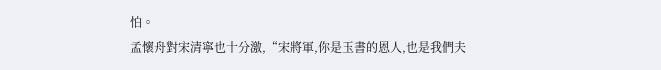怕。
孟懷舟對宋清寧也十分激,“宋將軍,你是玉書的恩人,也是我們夫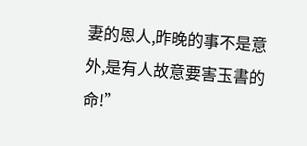妻的恩人,昨晚的事不是意外,是有人故意要害玉書的命!”